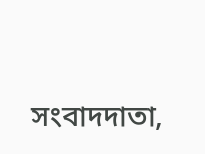সংবাদদাতা,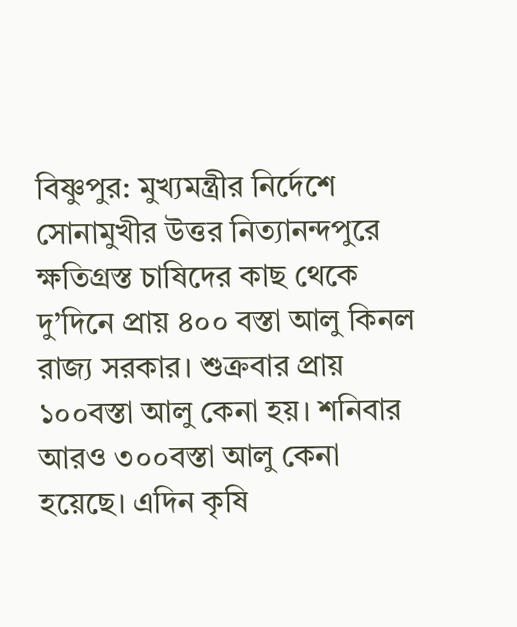বিষ্ণুপুর: মুখ্যমন্ত্রীর নির্দেশে সোনামুখীর উত্তর নিত্যানন্দপুরে ক্ষতিগ্রস্ত চাষিদের কাছ থেকে দু’দিনে প্রায় ৪০০ বস্তা আলু কিনল রাজ্য সরকার। শুক্রবার প্রায় ১০০বস্তা আলু কেনা হয়। শনিবার আরও ৩০০বস্তা আলু কেনা হয়েছে। এদিন কৃষি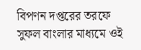বিপণন দপ্তরের তরফে সুফল বাংলার মাধ্যমে ওই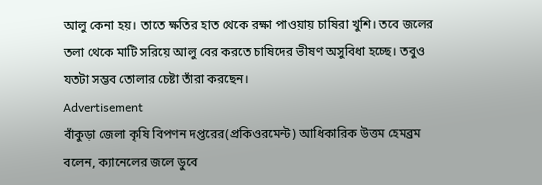আলু কেনা হয়। তাতে ক্ষতির হাত থেকে রক্ষা পাওয়ায় চাষিরা খুশি। তবে জলের তলা থেকে মাটি সরিয়ে আলু বের করতে চাষিদের ভীষণ অসুবিধা হচ্ছে। তবুও যতটা সম্ভব তোলার চেষ্টা তাঁরা করছেন।
Advertisement
বাঁকুড়া জেলা কৃষি বিপণন দপ্তরের(প্রকিওরমেন্ট) আধিকারিক উত্তম হেমব্রম বলেন, ক্যানেলের জলে ডুবে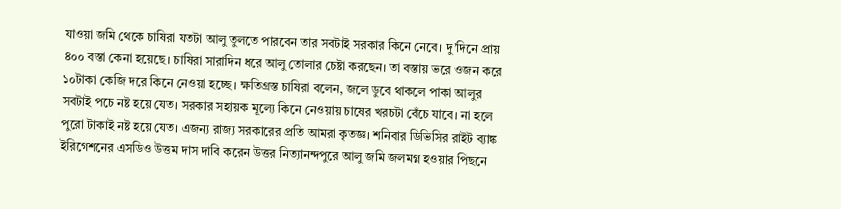যাওয়া জমি থেকে চাষিরা যতটা আলু তুলতে পারবেন তার সবটাই সরকার কিনে নেবে। দু’দিনে প্রায় ৪০০ বস্তা কেনা হয়েছে। চাষিরা সারাদিন ধরে আলু তোলার চেষ্টা করছেন। তা বস্তায় ভরে ওজন করে ১০টাকা কেজি দরে কিনে নেওয়া হচ্ছে। ক্ষতিগ্রস্ত চাষিরা বলেন, জলে ডুবে থাকলে পাকা আলুর সবটাই পচে নষ্ট হয়ে যেত। সরকার সহায়ক মূল্যে কিনে নেওয়ায় চাষের খরচটা বেঁচে যাবে। না হলে পুরো টাকাই নষ্ট হয়ে যেত। এজন্য রাজ্য সরকারের প্রতি আমরা কৃতজ্ঞ। শনিবার ডিভিসির রাইট ব্যাঙ্ক ইরিগেশনের এসডিও উত্তম দাস দাবি করেন উত্তর নিত্যানন্দপুরে আলু জমি জলমগ্ন হওয়ার পিছনে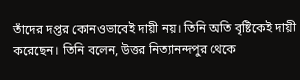তাঁদের দপ্তর কোনওভাবেই দায়ী নয়। তিনি অতি বৃষ্টিকেই দায়ী করেছেন। তিনি বলেন, উত্তর নিত্যানন্দপুর থেকে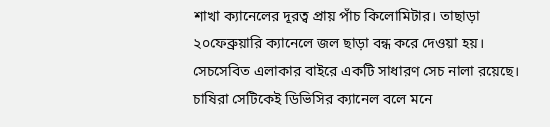শাখা ক্যানেলের দূরত্ব প্রায় পাঁচ কিলোমিটার। তাছাড়া ২০ফেব্রুয়ারি ক্যানেলে জল ছাড়া বন্ধ করে দেওয়া হয়। সেচসেবিত এলাকার বাইরে একটি সাধারণ সেচ নালা রয়েছে। চাষিরা সেটিকেই ডিভিসির ক্যানেল বলে মনে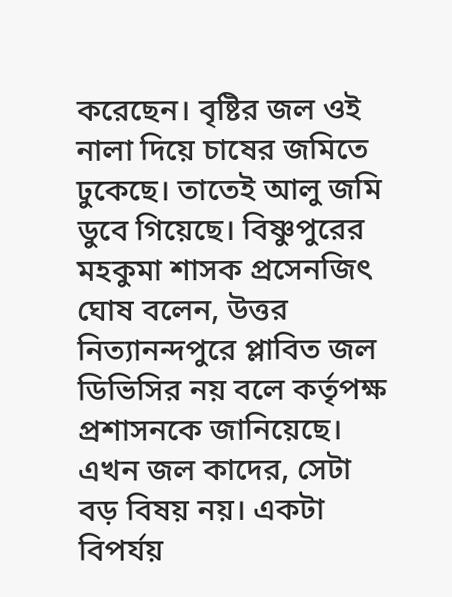করেছেন। বৃষ্টির জল ওই নালা দিয়ে চাষের জমিতে ঢুকেছে। তাতেই আলু জমি ডুবে গিয়েছে। বিষ্ণুপুরের মহকুমা শাসক প্রসেনজিৎ ঘোষ বলেন, উত্তর নিত্যানন্দপুরে প্লাবিত জল ডিভিসির নয় বলে কর্তৃপক্ষ প্রশাসনকে জানিয়েছে। এখন জল কাদের, সেটা বড় বিষয় নয়। একটা বিপর্যয়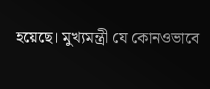হয়েছে। মুখ্যমন্ত্রী যে কোনওভাবে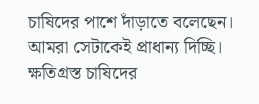চাষিদের পাশে দাঁড়াতে বলেছেন। আমরা সেটাকেই প্রাধান্য দিচ্ছি। ক্ষতিগ্রস্ত চাষিদের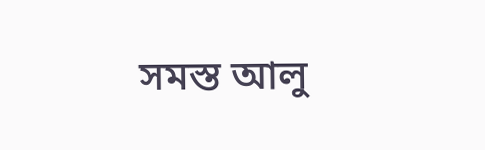সমস্ত আলু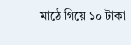মাঠে গিয়ে ১০ টাকা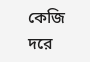কেজি দরে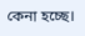কেনা হচ্ছে।